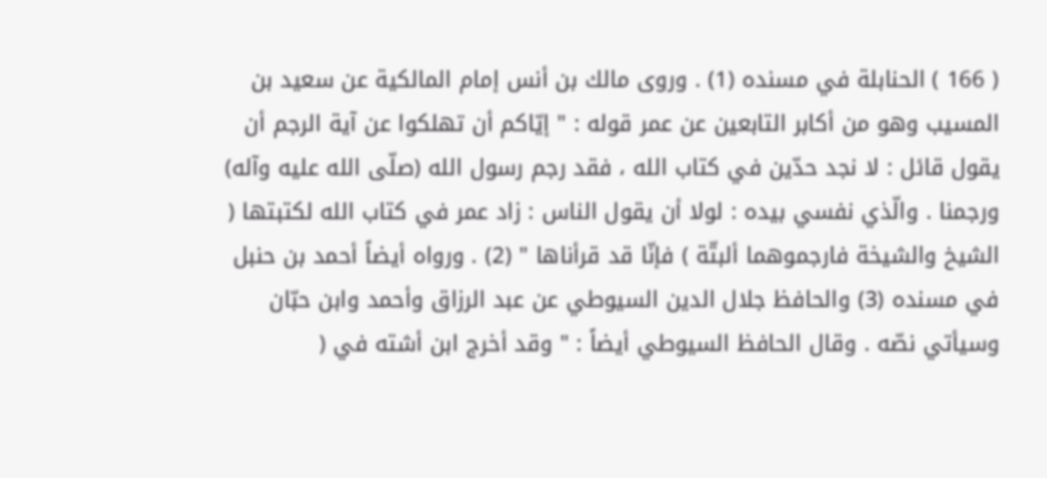( 166 ) الحنابلة في مسنده (1) . وروى مالك بن أنس إمام المالكية عن سعيد بن المسيب وهو من أكابر التابعين عن عمر قوله : " إيّاكم أن تهلكوا عن آية الرجم أن يقول قائل : لا نجد حدّين في كتاب الله ، فقد رجم رسول الله (صلّى الله عليه وآله) ورجمنا . والّذي نفسي بيده : لولا أن يقول الناس : زاد عمر في كتاب الله لكتبتها ( الشيخ والشيخة فارجموهما ألبتّة ) فإنّا قد قرأناها " (2) . ورواه أيضاً أحمد بن حنبل في مسنده (3) والحافظ جلال الدين السيوطي عن عبد الرزاق وأحمد وابن حبّان وسيأتي نصّه . وقال الحافظ السيوطي أيضاً : " وقد أخرج ابن أشته في (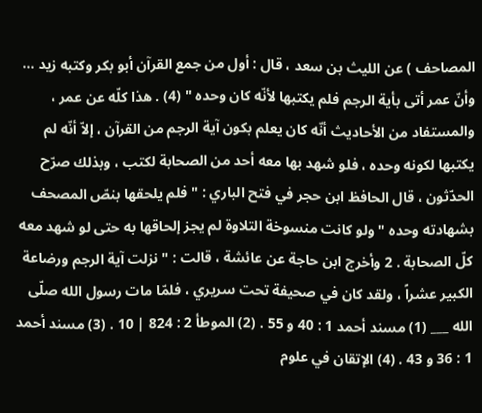المصاحف ) عن الليث بن سعد ، قال : أول من جمع القرآن أبو بكر وكتبه زيد ... وأنّ عمر أتى بأية الرجم فلم يكتبها لأنّه كان وحده " (4) . هذا كلّه عن عمر ، والمستفاد من الأحاديث أنّه كان يعلم بكون آية الرجم من القرآن ، إلاّ أنّه لم يكتبها لكونه وحده ، فلو شهد بها معه أحد من الصحابة لكتب ، وبذلك صرّح الحدّثون ، قال الحافظ ابن حجر في فتح الباري : " فلم يلحقها بنصّ المصحف بشهادته وحده " ولو كانت منسوخة التلاوة لم يجز إلحاقها به حتى لو شهد معه كلّ الصحابة . 2 وأخرج ابن حاجة عن عائشة ، قالت : " نزلت آية الرجم ورضاعة الكبير عشراً ، ولقد كان في صحيفة تحت سريري ، فلمّا مات رسول الله صلّى الله ___ (1) مسند أحمد 1 : 40 و 55 . (2) الموطأ 2 : 824 | 10 . (3) مسند أحمد 1 : 36 و 43 . (4) الإتقان في علوم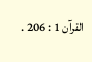القرآن 1 : 206 .